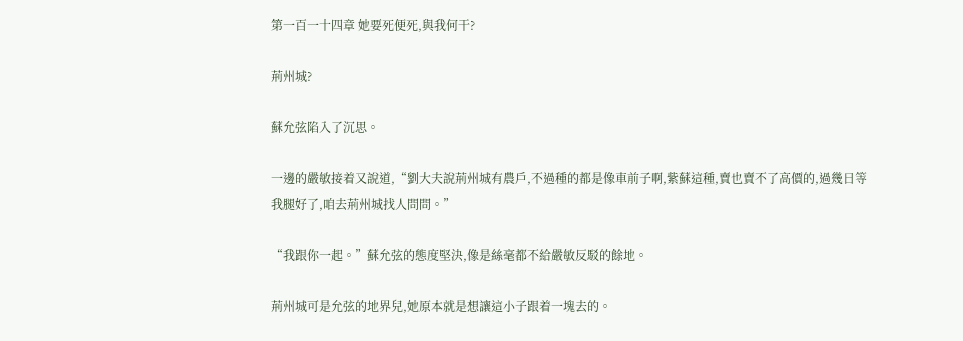第一百一十四章 她要死便死,與我何干?

荊州城?

蘇允弦陷入了沉思。

一邊的嚴敏接着又說道,“劉大夫說荊州城有農戶,不過種的都是像車前子啊,紫蘇這種,賣也賣不了高價的,過幾日等我腿好了,咱去荊州城找人問問。”

“我跟你一起。”蘇允弦的態度堅決,像是絲毫都不給嚴敏反駁的餘地。

荊州城可是允弦的地界兒,她原本就是想讓這小子跟着一塊去的。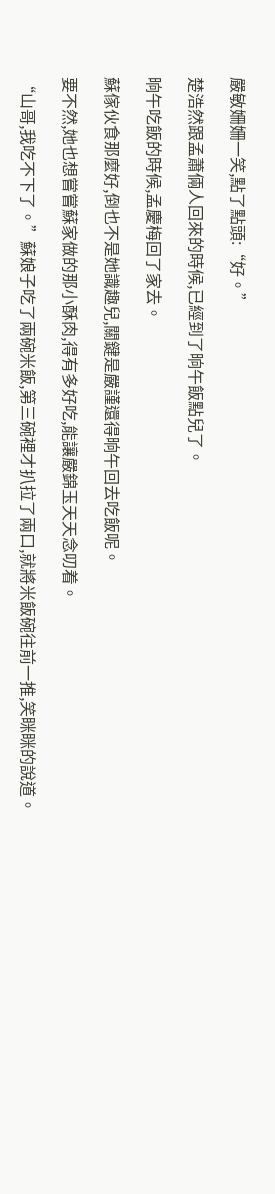嚴敏姍姍一笑,點了點頭:“好。”

楚浩然跟孟蕭倆人回來的時候,已經到了晌午飯點兒了。

晌午吃飯的時候,孟慶梅回了家去。

蘇傢伙食那麼好,倒也不是她識趣兒,關鍵是嚴謹還得晌午回去吃飯呢。

要不然,她也想嘗嘗蘇家做的那小酥肉,得有多好吃,能讓嚴錦玉天天念叨着。

“山哥,我吃不下了。”蘇娘子吃了兩碗米飯,第三碗裡才扒拉了兩口,就將米飯碗往前一推,笑眯眯的說道。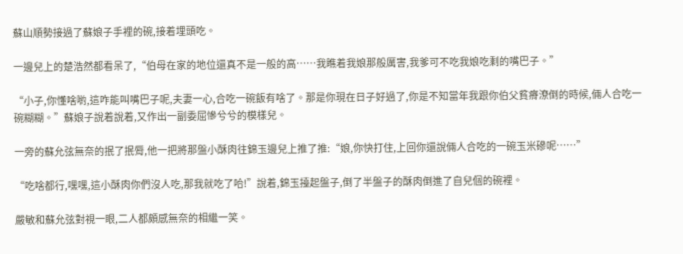蘇山順勢接過了蘇娘子手裡的碗,接着埋頭吃。

一邊兒上的楚浩然都看呆了,“伯母在家的地位還真不是一般的高……我瞧着我娘那般厲害,我爹可不吃我娘吃剩的嘴巴子。”

“小子,你懂啥喲,這咋能叫嘴巴子呢,夫妻一心,合吃一碗飯有啥了。那是你現在日子好過了,你是不知當年我跟你伯父貧瘠潦倒的時候,倆人合吃一碗糊糊。”蘇娘子說着說着,又作出一副委屈慘兮兮的模樣兒。

一旁的蘇允弦無奈的抿了抿脣,他一把將那盤小酥肉往錦玉邊兒上推了推:“娘,你快打住,上回你還說倆人合吃的一碗玉米磣呢……”

“吃啥都行,嘿嘿,這小酥肉你們沒人吃,那我就吃了哈!”說着,錦玉擡起盤子,倒了半盤子的酥肉倒進了自兒個的碗裡。

嚴敏和蘇允弦對視一眼,二人都頗感無奈的相繼一笑。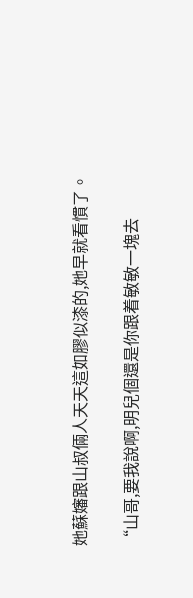她蘇嬸跟山叔倆人天天這如膠似漆的,她早就看慣了。

“山哥,要我說啊,明兒個還是你跟着敏敏一塊去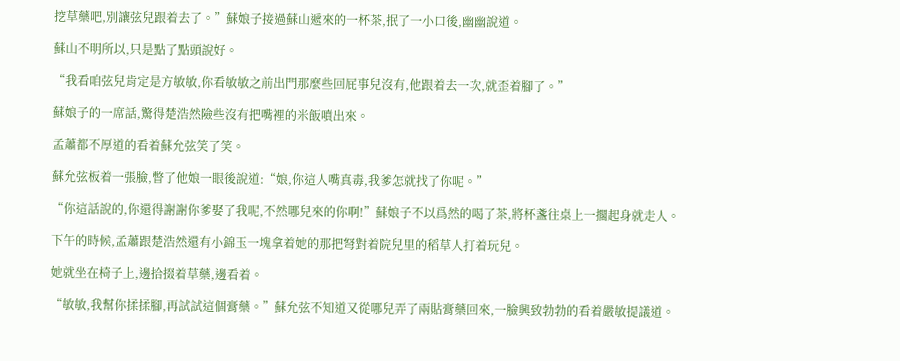挖草藥吧,別讓弦兒跟着去了。”蘇娘子接過蘇山遞來的一杯茶,抿了一小口後,幽幽說道。

蘇山不明所以,只是點了點頭說好。

“我看咱弦兒肯定是方敏敏,你看敏敏之前出門那麼些回屁事兒沒有,他跟着去一次,就歪着腳了。”

蘇娘子的一席話,驚得楚浩然險些沒有把嘴裡的米飯噴出來。

孟蕭都不厚道的看着蘇允弦笑了笑。

蘇允弦板着一張臉,瞥了他娘一眼後說道:“娘,你這人嘴真毒,我爹怎就找了你呢。”

“你這話說的,你還得謝謝你爹娶了我呢,不然哪兒來的你啊!”蘇娘子不以爲然的喝了茶,將杯盞往桌上一擱起身就走人。

下午的時候,孟蕭跟楚浩然還有小錦玉一塊拿着她的那把弩對着院兒里的稻草人打着玩兒。

她就坐在椅子上,邊拾掇着草藥,邊看着。

“敏敏,我幫你揉揉腳,再試試這個膏藥。”蘇允弦不知道又從哪兒弄了兩貼膏藥回來,一臉興致勃勃的看着嚴敏提議道。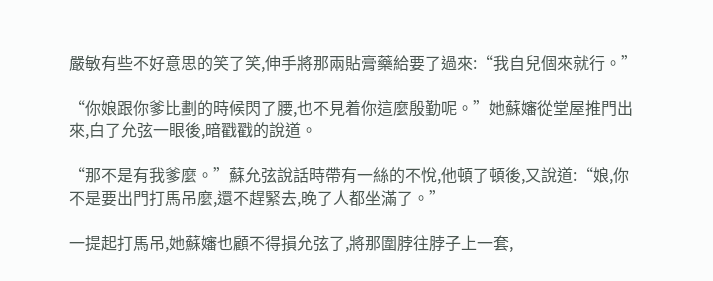嚴敏有些不好意思的笑了笑,伸手將那兩貼膏藥給要了過來:“我自兒個來就行。”

“你娘跟你爹比劃的時候閃了腰,也不見着你這麼殷勤呢。”她蘇嬸從堂屋推門出來,白了允弦一眼後,暗戳戳的說道。

“那不是有我爹麼。”蘇允弦說話時帶有一絲的不悅,他頓了頓後,又說道:“娘,你不是要出門打馬吊麼,還不趕緊去,晚了人都坐滿了。”

一提起打馬吊,她蘇嬸也顧不得損允弦了,將那圍脖往脖子上一套,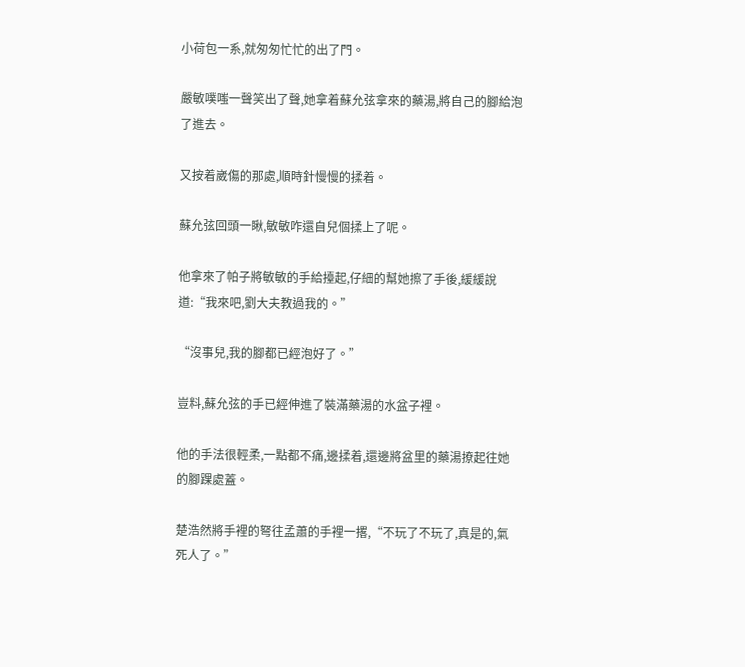小荷包一系,就匆匆忙忙的出了門。

嚴敏噗嗤一聲笑出了聲,她拿着蘇允弦拿來的藥湯,將自己的腳給泡了進去。

又按着崴傷的那處,順時針慢慢的揉着。

蘇允弦回頭一瞅,敏敏咋還自兒個揉上了呢。

他拿來了帕子將敏敏的手給擡起,仔細的幫她擦了手後,緩緩說道:“我來吧,劉大夫教過我的。”

“沒事兒,我的腳都已經泡好了。”

豈料,蘇允弦的手已經伸進了裝滿藥湯的水盆子裡。

他的手法很輕柔,一點都不痛,邊揉着,還邊將盆里的藥湯撩起往她的腳踝處蓋。

楚浩然將手裡的弩往孟蕭的手裡一撂,“不玩了不玩了,真是的,氣死人了。”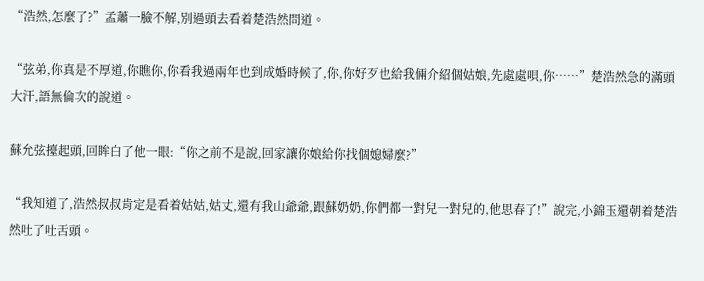“浩然,怎麼了?”孟蕭一臉不解,別過頭去看着楚浩然問道。

“弦弟,你真是不厚道,你瞧你,你看我過兩年也到成婚時候了,你,你好歹也給我倆介紹個姑娘,先處處唄,你……”楚浩然急的滿頭大汗,語無倫次的說道。

蘇允弦擡起頭,回眸白了他一眼:“你之前不是說,回家讓你娘給你找個媳婦麼?”

“我知道了,浩然叔叔肯定是看着姑姑,姑丈,還有我山爺爺,跟蘇奶奶,你們都一對兒一對兒的,他思春了!”說完,小錦玉還朝着楚浩然吐了吐舌頭。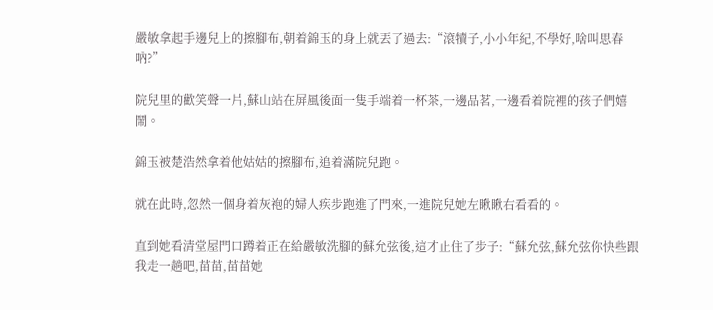嚴敏拿起手邊兒上的擦腳布,朝着錦玉的身上就丟了過去:“滾犢子,小小年紀,不學好,啥叫思春吶?”

院兒里的歡笑聲一片,蘇山站在屏風後面一隻手端着一杯茶,一邊品茗,一邊看着院裡的孩子們嬉鬧。

錦玉被楚浩然拿着他姑姑的擦腳布,追着滿院兒跑。

就在此時,忽然一個身着灰袍的婦人疾步跑進了門來,一進院兒她左瞅瞅右看看的。

直到她看清堂屋門口蹲着正在給嚴敏洗腳的蘇允弦後,這才止住了步子:“蘇允弦,蘇允弦你快些跟我走一趟吧,苗苗,苗苗她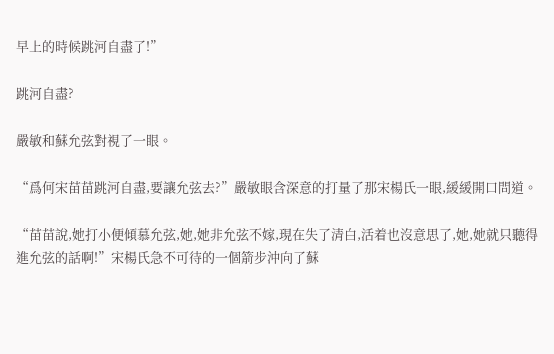早上的時候跳河自盡了!”

跳河自盡?

嚴敏和蘇允弦對視了一眼。

“爲何宋苗苗跳河自盡,要讓允弦去?”嚴敏眼含深意的打量了那宋楊氏一眼,緩緩開口問道。

“苗苗說,她打小便傾慕允弦,她,她非允弦不嫁,現在失了清白,活着也沒意思了,她,她就只聽得進允弦的話啊!”宋楊氏急不可待的一個箭步沖向了蘇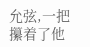允弦,一把攥着了他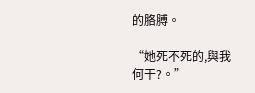的胳膊。

“她死不死的,與我何干?。”